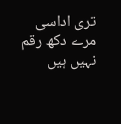تری اداسی مرے دکھ رقم نہیں ہیں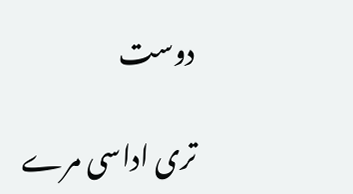دوست

تری اداسی مرے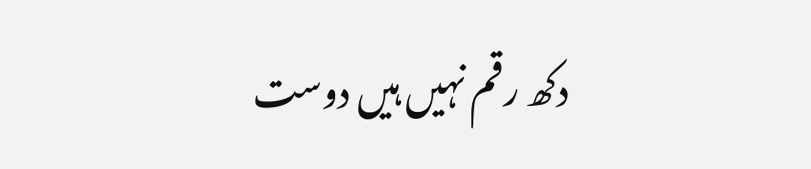دکھ رقم نہیں ہیں دوست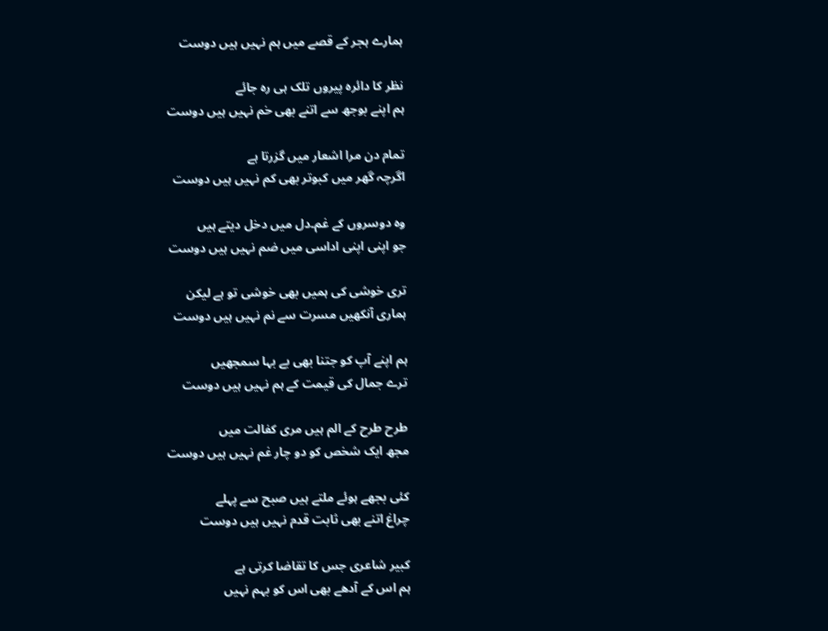ہمارے ہجر کے قصے میں ہم نہیں ہیں دوست

نظر کا دائرہ پیروں تلک ہی رہ جائے
ہم اپنے بوجھ سے اتنے بھی خم نہیں ہیں دوست

تمام دن مرا اشعار میں گزرتا ہے
اگرچہ گھر میں کبوتر بھی کم نہیں ہیں دوست

وہ دوسروں کے غم۔دل میں دخل دیتے ہیں
جو اپنی اپنی اداسی میں ضم نہیں ہیں دوست

تری خوشی کی ہمیں بھی خوشی تو ہے لیکن
ہماری آنکھیں مسرت سے نم نہیں ہیں دوست

ہم اپنے آپ کو جتنا بھی بے بہا سمجھیں
ترے جمال کی قیمت کے ہم نہیں ہیں دوست

طرح طرح کے الم ہیں مری کفالت میں
مجھ ایک شخص کو دو چار غم نہیں ہیں دوست

کئی بجھے ہوئے ملتے ہیں صبح سے پہلے
چراغ اتنے بھی ثابت قدم نہیں ہیں دوست

کبیر شاعری جس کا تقاضا کرتی ہے
ہم اس کے آدھے بھی اس کو بہم نہیں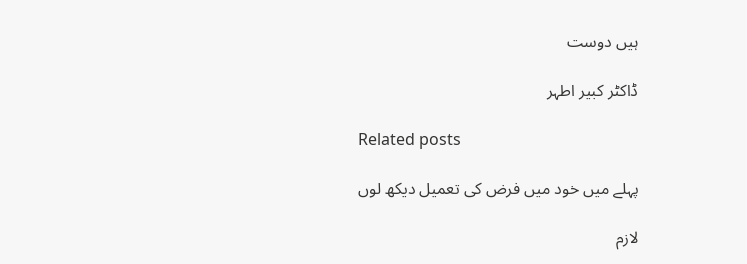ہیں دوست

ڈاکٹر کبیر اطہر

Related posts

پہلے میں خود میں فرض کی تعمیل دیکھ لوں

لازم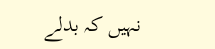نہیں کہ بدلے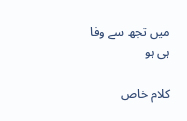میں تجھ سے وفا ہی ہو

کلام خاص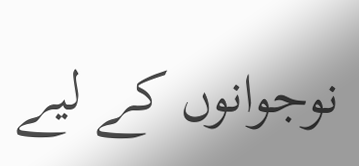نوجوانوں کے لیے